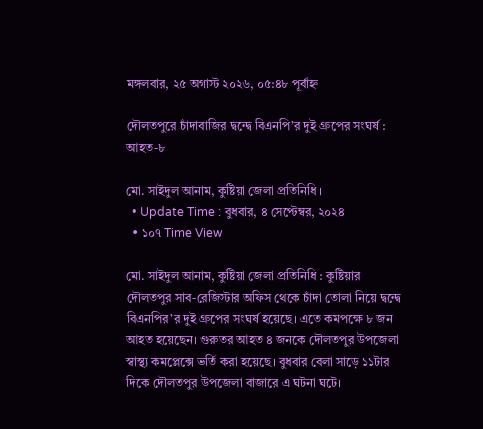মঙ্গলবার, ২৫ অগাস্ট ২০২৬, ০৫:৪৮ পূর্বাহ্ন

দৌলতপুরে চাঁদাবাজির দ্বন্দ্বে বিএনপি’র দুই গ্রুপের সংঘর্ষ : আহত-৮

মো. সাইদুল আনাম, কুষ্টিয়া জেলা প্রতিনিধি ।
  • Update Time : বুধবার, ৪ সেপ্টেম্বর, ২০২৪
  • ১০৭ Time View

মো. সাইদুল আনাম, কুষ্টিয়া জেলা প্রতিনিধি : কুষ্টিয়ার দৌলতপুর সাব-রেজিস্টার অফিস থেকে চাঁদা তোলা নিয়ে দ্বন্দ্বে বিএনপির’র দুই গ্রুপের সংঘর্ষ হয়েছে। এতে কমপক্ষে ৮ জন আহত হয়েছেন। গুরুতর আহত ৪ জনকে দৌলতপুর উপজেলা স্বাস্থ্য কমপ্লেক্সে ভর্তি করা হয়েছে। বুধবার বেলা সাড়ে ১১টার দিকে দৌলতপুর উপজেলা বাজারে এ ঘটনা ঘটে।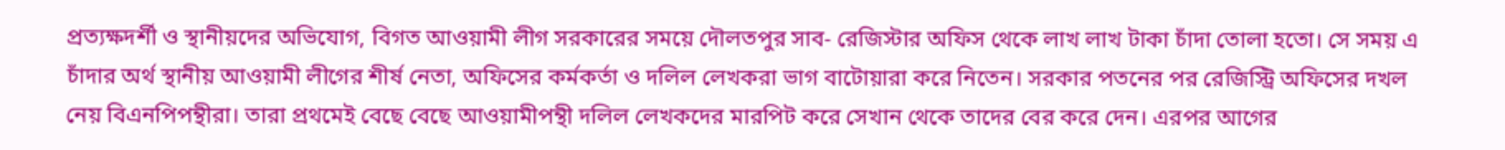প্রত্যক্ষদর্শী ও স্থানীয়দের অভিযোগ, বিগত আওয়ামী লীগ সরকারের সময়ে দৌলতপুর সাব- রেজিস্টার অফিস থেকে লাখ লাখ টাকা চাঁদা তোলা হতো। সে সময় এ চাঁদার অর্থ স্থানীয় আওয়ামী লীগের শীর্ষ নেতা, অফিসের কর্মকর্তা ও দলিল লেখকরা ভাগ বাটোয়ারা করে নিতেন। সরকার পতনের পর রেজিস্ট্রি অফিসের দখল নেয় বিএনপিপন্থীরা। তারা প্রথমেই বেছে বেছে আওয়ামীপন্থী দলিল লেখকদের মারপিট করে সেখান থেকে তাদের বের করে দেন। এরপর আগের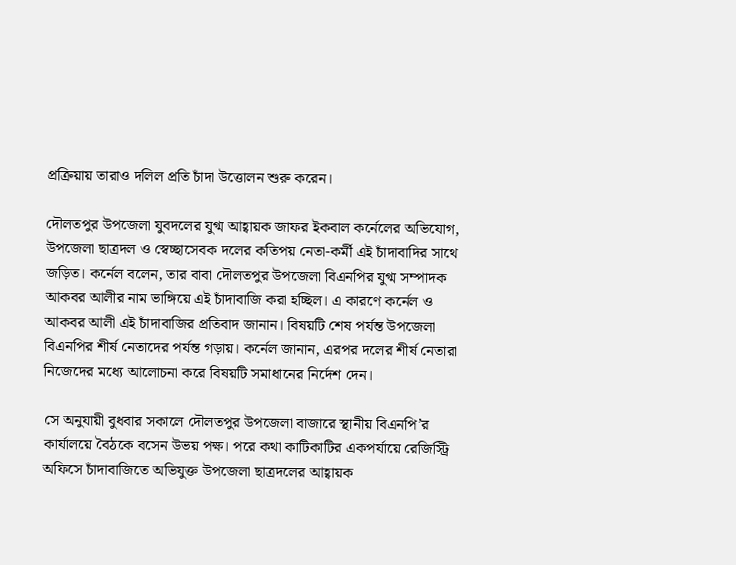প্রক্রিয়ায় তারাও দলিল প্রতি চাঁদা উত্তোলন শুরু করেন।

দৌলতপুর উপজেলা যুবদলের যুগ্ম আহ্বায়ক জাফর ইকবাল কর্নেলের অভিযোগ, উপজেলা ছাত্রদল ও স্বেচ্ছাসেবক দলের কতিপয় নেতা-কর্মী এই চাঁদাবাদির সাথে জড়িত। কর্নেল বলেন, তার বাবা দৌলতপুর উপজেলা বিএনপির যুগ্ম সম্পাদক আকবর আলীর নাম ভাঙ্গিয়ে এই চাঁদাবাজি করা হচ্ছিল। এ কারণে কর্নেল ও আকবর আলী এই চাঁদাবাজির প্রতিবাদ জানান। বিষয়টি শেষ পর্যন্ত উপজেলা বিএনপির শীর্ষ নেতাদের পর্যন্ত গড়ায়। কর্নেল জানান, এরপর দলের শীর্ষ নেতারা নিজেদের মধ্যে আলোচনা করে বিষয়টি সমাধানের নির্দেশ দেন।

সে অনুযায়ী বুধবার সকালে দৌলতপুর উপজেলা বাজারে স্থানীয় বিএনপি’র কার্যালয়ে বৈঠকে বসেন উভয় পক্ষ। পরে কথা কাটিকাটির একপর্যায়ে রেজিস্ট্রি অফিসে চাঁদাবাজিতে অভিযুক্ত উপজেলা ছাত্রদলের আহ্বায়ক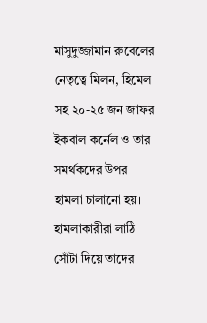মাসুদুজ্জামান রুবেলের নেতৃত্বে মিলন, হিমেল সহ ২০-২৫ জন জাফর ইকবাল কর্নেল ও তার সমর্থকদের উপর হামলা চালানো হয়। হামলাকারীরা লাঠি সোঁটা দিয়ে তাদের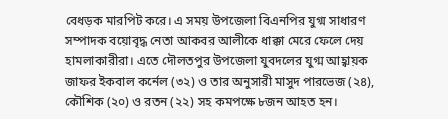বেধড়ক মারপিট করে। এ সময় উপজেলা বিএনপির যুগ্ম সাধারণ সম্পাদক বয়োবৃদ্ধ নেতা আকবর আলীকে ধাক্কা মেরে ফেলে দেয় হামলাকারীরা। এতে দৌলতপুর উপজেলা যুবদলের যুগ্ম আহ্বায়ক জাফর ইকবাল কর্নেল (৩২) ও তার অনুসারী মাসুদ পারভেজ (২৪), কৌশিক (২০) ও রতন (২২) সহ কমপক্ষে ৮জন আহত হন।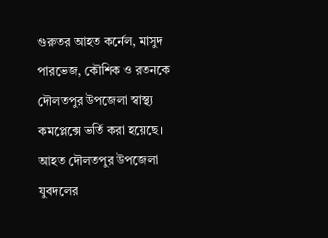গুরুতর আহত কর্নেল, মাসুদ পারভেজ, কৌশিক ও রতনকে দৌলতপুর উপজেলা স্বাস্থ্য কমপ্লেক্সে ভর্তি করা হয়েছে। আহত দৌলতপুর উপজেলা যুবদলের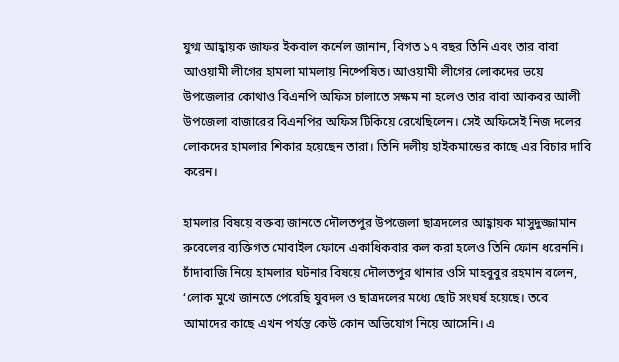যুগ্ম আহ্বায়ক জাফর ইকবাল কর্নেল জানান, বিগত ১৭ বছর তিনি এবং তার বাবা আওয়ামী লীগের হামলা মামলায় নিষ্পেষিত। আওয়ামী লীগের লোকদের ভয়ে উপজেলার কোথাও বিএনপি অফিস চালাতে সক্ষম না হলেও তার বাবা আকবর আলী উপজেলা বাজারের বিএনপির অফিস টিকিয়ে রেখেছিলেন। সেই অফিসেই নিজ দলের লোকদের হামলার শিকার হয়েছেন তারা। তিনি দলীয় হাইকমান্ডের কাছে এর বিচার দাবি করেন।

হামলার বিষয়ে বক্তব্য জানতে দৌলতপুর উপজেলা ছাত্রদলের আহ্বায়ক মাসুদুজ্জামান রুবেলের ব্যক্তিগত মোবাইল ফোনে একাধিকবার কল করা হলেও তিনি ফোন ধরেননি। চাঁদাবাজি নিয়ে হামলার ঘটনার বিষয়ে দৌলতপুর থানার ওসি মাহবুবুর রহমান বলেন, ‘লোক মুখে জানতে পেরেছি যুবদল ও ছাত্রদলের মধ্যে ছোট সংঘর্ষ হয়েছে। তবে আমাদের কাছে এখন পর্যন্ত কেউ কোন অভিযোগ নিয়ে আসেনি। এ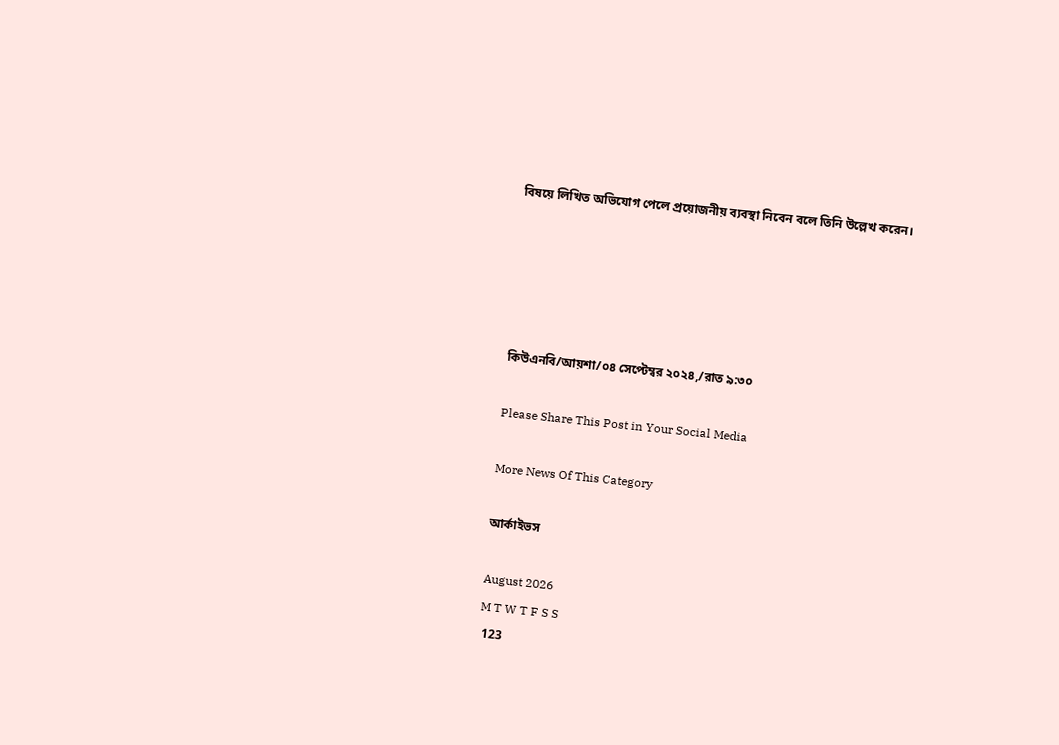বিষয়ে লিখিত অভিযোগ পেলে প্রয়োজনীয় ব্যবস্থা নিবেন বলে তিনি উল্লেখ করেন।





কিউএনবি/আয়শা/০৪ সেপ্টেম্বর ২০২৪,/রাত ৯:৩০

Please Share This Post in Your Social Media

More News Of This Category

আর্কাইভস

August 2026
M T W T F S S
 123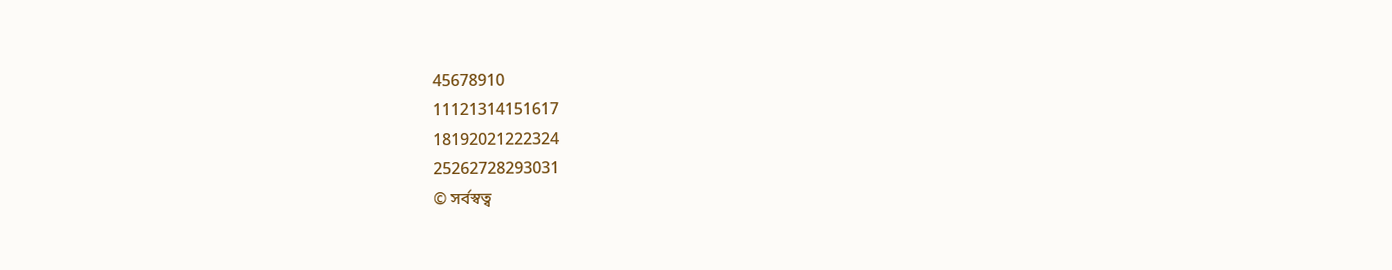45678910
11121314151617
18192021222324
25262728293031
© সর্বস্বত্ব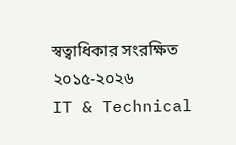স্বত্বাধিকার সংরক্ষিত ২০১৫-২০২৬
IT & Technical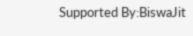Supported By:BiswaJit